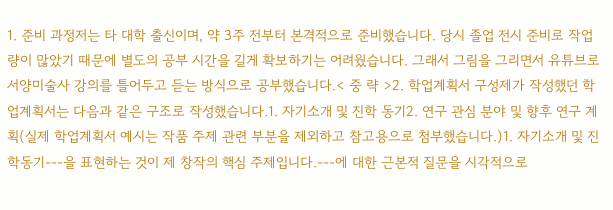1. 준비 과정저는 타 대학 출신이며, 약 3주 전부터 본격적으로 준비했습니다. 당시 졸업 전시 준비로 작업량이 많았기 때문에 별도의 공부 시간을 길게 확보하기는 어려웠습니다. 그래서 그림을 그리면서 유튜브로 서양미술사 강의를 틀어두고 듣는 방식으로 공부했습니다.< 중 략 >2. 학업계획서 구성제가 작성했던 학업계획서는 다음과 같은 구조로 작성했습니다.1. 자기소개 및 진학 동기2. 연구 관심 분야 및 향후 연구 계획(실제 학업계획서 예시는 작품 주제 관련 부분을 제외하고 참고용으로 첨부했습니다.)1. 자기소개 및 진학동기---을 표현하는 것이 제 창작의 핵심 주제입니다.---에 대한 근본적 질문을 시각적으로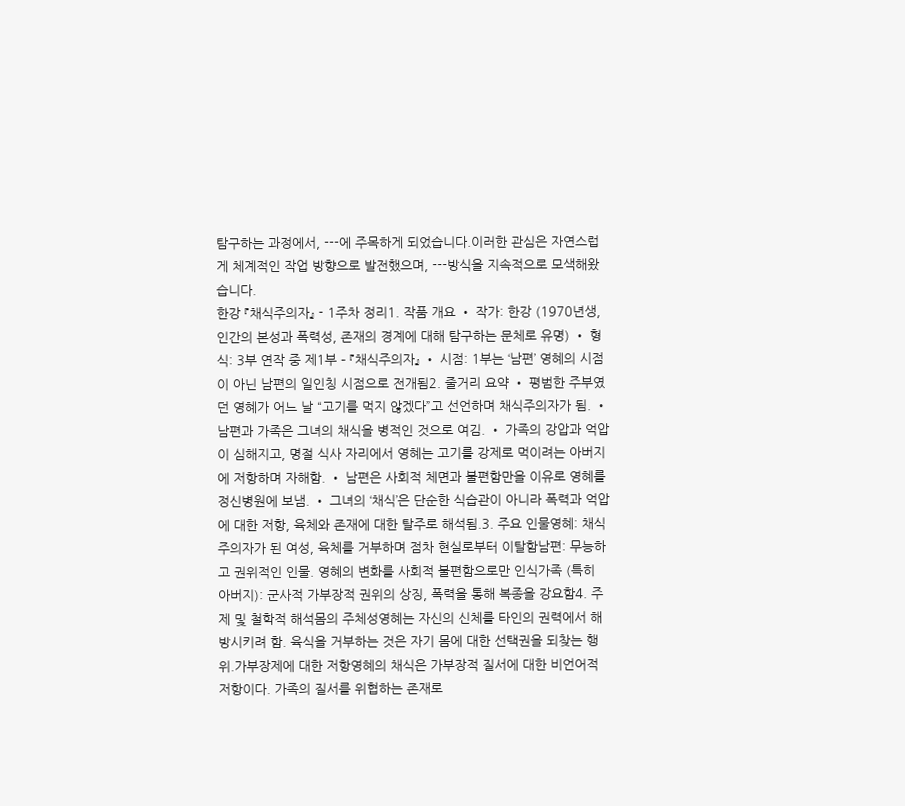탐구하는 과정에서, ---에 주목하게 되었습니다.이러한 관심은 자연스럽게 체계적인 작업 방향으로 발전했으며, ---방식을 지속적으로 모색해왔습니다.
한강 『채식주의자』 - 1주차 정리1. 작품 개요 • 작가: 한강 (1970년생, 인간의 본성과 폭력성, 존재의 경계에 대해 탐구하는 문체로 유명) • 형식: 3부 연작 중 제1부 – 『채식주의자』 • 시점: 1부는 ‘남편’ 영혜의 시점이 아닌 남편의 일인칭 시점으로 전개됨2. 줄거리 요약 • 평범한 주부였던 영혜가 어느 날 “고기를 먹지 않겠다”고 선언하며 채식주의자가 됨. • 남편과 가족은 그녀의 채식을 병적인 것으로 여김. • 가족의 강압과 억압이 심해지고, 명절 식사 자리에서 영혜는 고기를 강제로 먹이려는 아버지에 저항하며 자해함. • 남편은 사회적 체면과 불편함만을 이유로 영혜를 정신병원에 보냄. • 그녀의 ‘채식’은 단순한 식습관이 아니라 폭력과 억압에 대한 저항, 육체와 존재에 대한 탈주로 해석됨.3. 주요 인물영혜: 채식주의자가 된 여성, 육체를 거부하며 점차 현실로부터 이탈함남편: 무능하고 권위적인 인물. 영혜의 변화를 사회적 불편함으로만 인식가족 (특히 아버지): 군사적 가부장적 권위의 상징, 폭력을 통해 복종을 강요함4. 주제 및 철학적 해석몸의 주체성영혜는 자신의 신체를 타인의 권력에서 해방시키려 함. 육식을 거부하는 것은 자기 몸에 대한 선택권을 되찾는 행위.가부장제에 대한 저항영혜의 채식은 가부장적 질서에 대한 비언어적 저항이다. 가족의 질서를 위협하는 존재로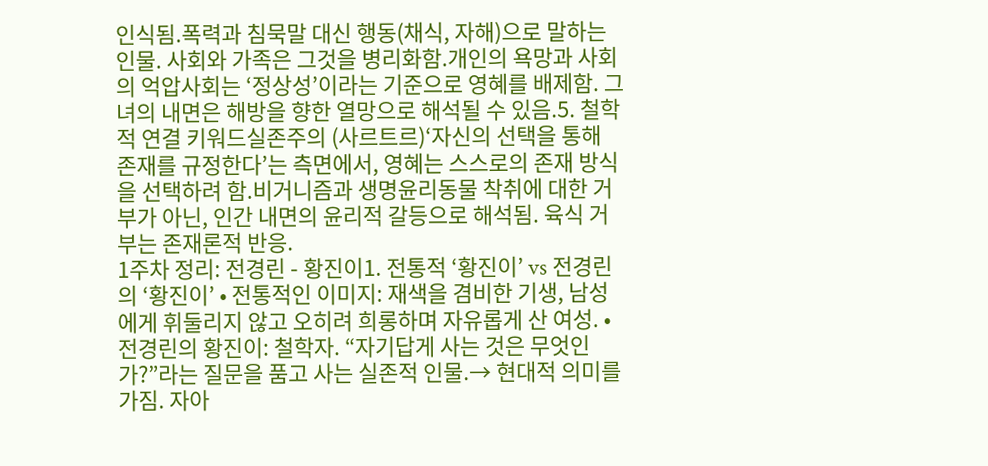인식됨.폭력과 침묵말 대신 행동(채식, 자해)으로 말하는 인물. 사회와 가족은 그것을 병리화함.개인의 욕망과 사회의 억압사회는 ‘정상성’이라는 기준으로 영혜를 배제함. 그녀의 내면은 해방을 향한 열망으로 해석될 수 있음.5. 철학적 연결 키워드실존주의 (사르트르)‘자신의 선택을 통해 존재를 규정한다’는 측면에서, 영혜는 스스로의 존재 방식을 선택하려 함.비거니즘과 생명윤리동물 착취에 대한 거부가 아닌, 인간 내면의 윤리적 갈등으로 해석됨. 육식 거부는 존재론적 반응.
1주차 정리: 전경린 - 황진이1. 전통적 ‘황진이’ vs 전경린의 ‘황진이’ • 전통적인 이미지: 재색을 겸비한 기생, 남성에게 휘둘리지 않고 오히려 희롱하며 자유롭게 산 여성. • 전경린의 황진이: 철학자. “자기답게 사는 것은 무엇인가?”라는 질문을 품고 사는 실존적 인물.→ 현대적 의미를 가짐. 자아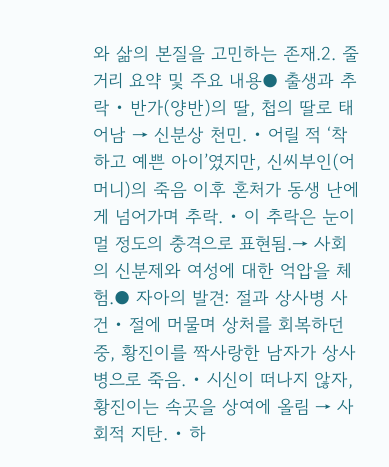와 삶의 본질을 고민하는 존재.2. 줄거리 요약 및 주요 내용● 출생과 추락 • 반가(양반)의 딸, 첩의 딸로 태어남 → 신분상 천민. • 어릴 적 ‘착하고 예쁜 아이’였지만, 신씨부인(어머니)의 죽음 이후 혼처가 동생 난에게 넘어가며 추락. • 이 추락은 눈이 멀 정도의 충격으로 표현됨.→ 사회의 신분제와 여성에 대한 억압을 체험.● 자아의 발견: 절과 상사병 사건 • 절에 머물며 상처를 회복하던 중, 황진이를 짝사랑한 남자가 상사병으로 죽음. • 시신이 떠나지 않자, 황진이는 속곳을 상여에 올림 → 사회적 지탄. • 하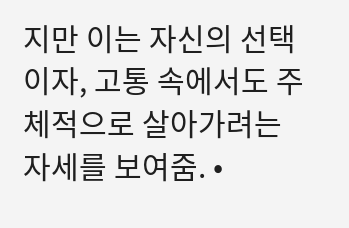지만 이는 자신의 선택이자, 고통 속에서도 주체적으로 살아가려는 자세를 보여줌. •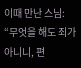이때 만난 스님: “무엇을 해도 죄가 아니니, 편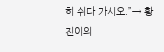히 쉬다 가시오.”→ 황진이의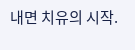내면 치유의 시작.